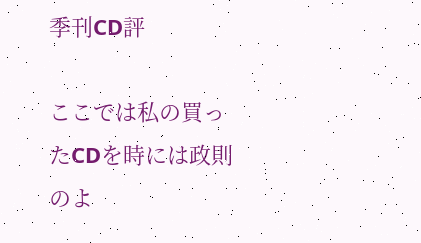季刊CD評

ここでは私の買ったCDを時には政則のよ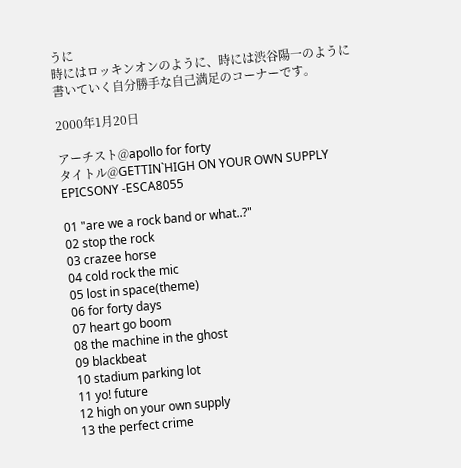うに
時にはロッキンオンのように、時には渋谷陽一のように
書いていく自分勝手な自己満足のコーナーです。

2000年1月20日

アーチスト@apollo for forty
タイトル@GETTIN`HIGH ON YOUR OWN SUPPLY
EPICSONY -ESCA8055

01 "are we a rock band or what..?"
02 stop the rock
03 crazee horse
04 cold rock the mic
05 lost in space(theme)
06 for forty days
07 heart go boom
08 the machine in the ghost
09 blackbeat
10 stadium parking lot
11 yo! future
12 high on your own supply
13 the perfect crime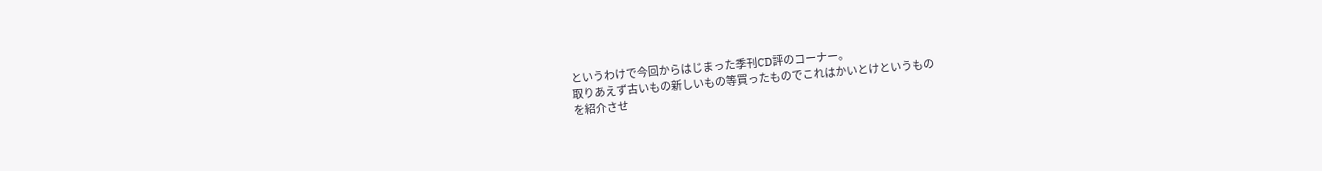というわけで今回からはじまった季刊CD評のコーナー。
取りあえず古いもの新しいもの等買ったものでこれはかいとけというもの
を紹介させ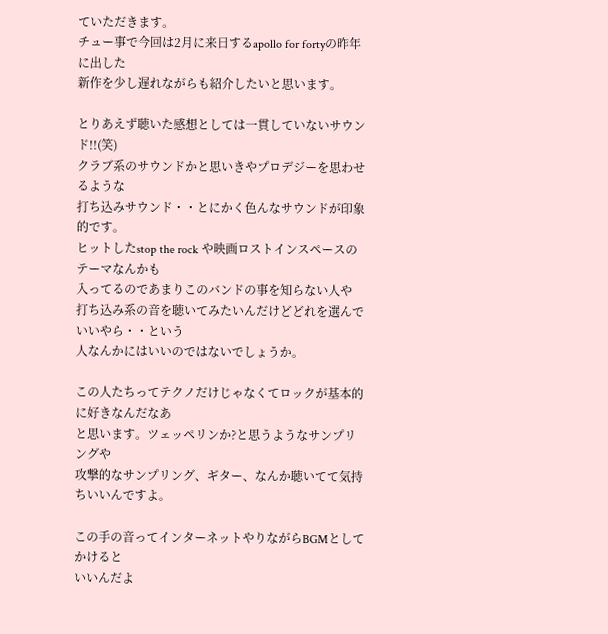ていただきます。
チュー事で今回は2月に来日するapollo for fortyの昨年に出した
新作を少し遅れながらも紹介したいと思います。

とりあえず聴いた感想としては一貫していないサウンド!!(笑)
クラブ系のサウンドかと思いきやプロデジーを思わせるような
打ち込みサウンド・・とにかく色んなサウンドが印象的です。
ヒットしたstop the rock や映画ロストインスペースのテーマなんかも
入ってるのであまりこのバンドの事を知らない人や
打ち込み系の音を聴いてみたいんだけどどれを選んでいいやら・・という
人なんかにはいいのではないでしょうか。

この人たちってテクノだけじゃなくてロックが基本的に好きなんだなあ
と思います。ツェッペリンか?と思うようなサンプリングや
攻撃的なサンプリング、ギター、なんか聴いてて気持ちいいんですよ。

この手の音ってインターネットやりながらBGMとしてかけると
いいんだよ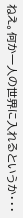ねえ。何か一人の世界に入れるというか・・・